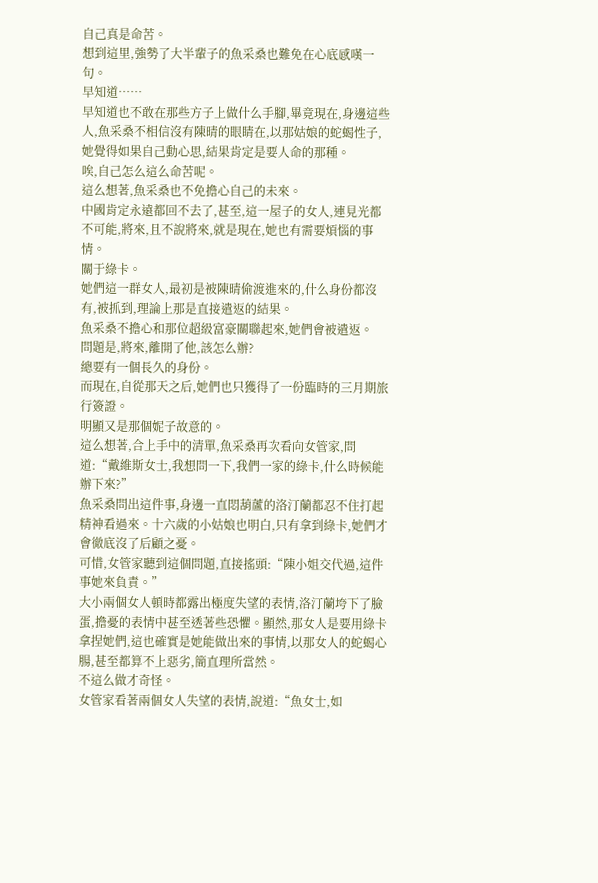自己真是命苦。
想到這里,強勢了大半輩子的魚采桑也難免在心底感嘆一句。
早知道……
早知道也不敢在那些方子上做什么手腳,畢竟現在,身邊這些人,魚采桑不相信沒有陳晴的眼睛在,以那姑娘的蛇蝎性子,她覺得如果自己動心思,結果肯定是要人命的那種。
唉,自己怎么這么命苦呢。
這么想著,魚采桑也不免擔心自己的未來。
中國肯定永遠都回不去了,甚至,這一屋子的女人,連見光都不可能,將來,且不說將來,就是現在,她也有需要煩惱的事情。
關于綠卡。
她們這一群女人,最初是被陳晴偷渡進來的,什么身份都沒有,被抓到,理論上那是直接遣返的結果。
魚采桑不擔心和那位超級富豪關聯起來,她們會被遣返。
問題是,將來,離開了他,該怎么辦?
總要有一個長久的身份。
而現在,自從那天之后,她們也只獲得了一份臨時的三月期旅行簽證。
明顯又是那個妮子故意的。
這么想著,合上手中的清單,魚采桑再次看向女管家,問道:“戴維斯女士,我想問一下,我們一家的綠卡,什么時候能辦下來?”
魚采桑問出這件事,身邊一直悶葫蘆的洛汀蘭都忍不住打起精神看過來。十六歲的小姑娘也明白,只有拿到綠卡,她們才會徹底沒了后顧之憂。
可惜,女管家聽到這個問題,直接搖頭:“陳小姐交代過,這件事她來負責。”
大小兩個女人頓時都露出極度失望的表情,洛汀蘭垮下了臉蛋,擔憂的表情中甚至透著些恐懼。顯然,那女人是要用綠卡拿捏她們,這也確實是她能做出來的事情,以那女人的蛇蝎心腸,甚至都算不上惡劣,簡直理所當然。
不這么做才奇怪。
女管家看著兩個女人失望的表情,說道:“魚女士,如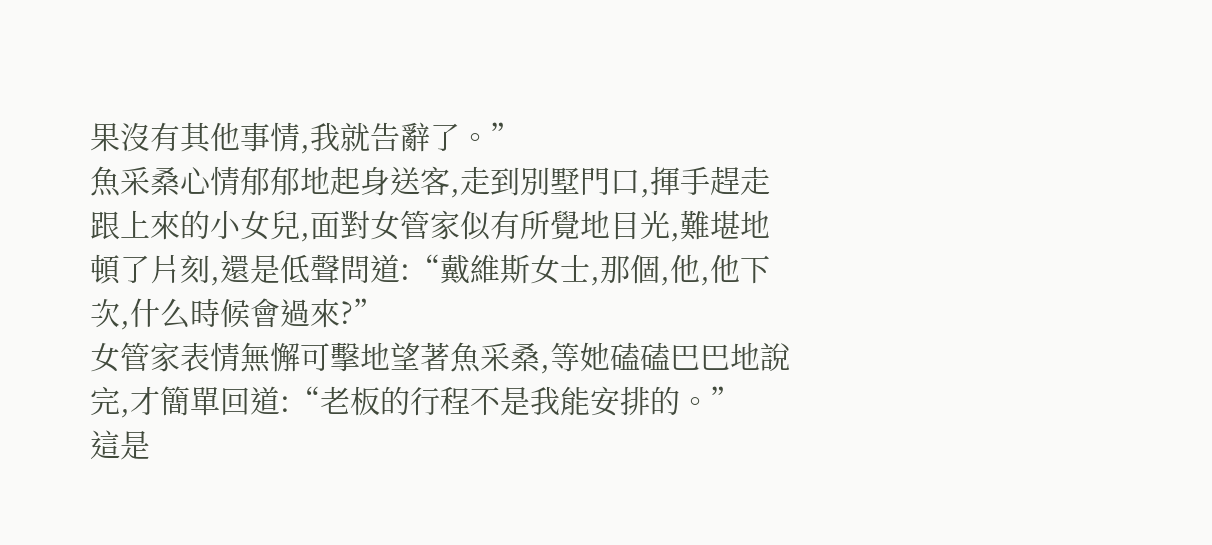果沒有其他事情,我就告辭了。”
魚采桑心情郁郁地起身送客,走到別墅門口,揮手趕走跟上來的小女兒,面對女管家似有所覺地目光,難堪地頓了片刻,還是低聲問道:“戴維斯女士,那個,他,他下次,什么時候會過來?”
女管家表情無懈可擊地望著魚采桑,等她磕磕巴巴地說完,才簡單回道:“老板的行程不是我能安排的。”
這是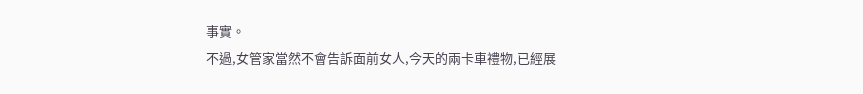事實。
不過,女管家當然不會告訴面前女人,今天的兩卡車禮物,已經展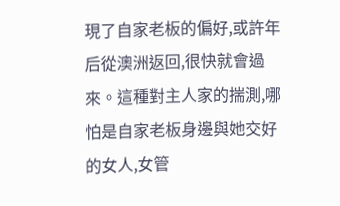現了自家老板的偏好,或許年后從澳洲返回,很快就會過來。這種對主人家的揣測,哪怕是自家老板身邊與她交好的女人,女管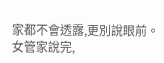家都不會透露,更別說眼前。
女管家說完,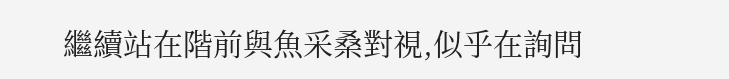繼續站在階前與魚采桑對視,似乎在詢問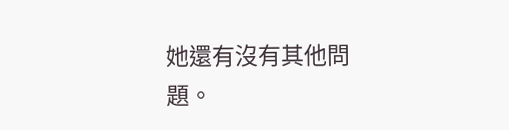她還有沒有其他問題。